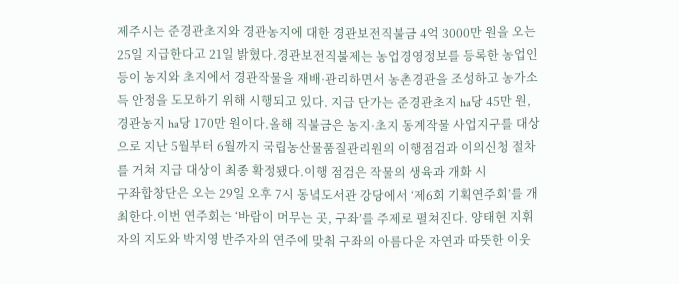제주시는 준경관초지와 경관농지에 대한 경관보전직불금 4억 3000만 원을 오는 25일 지급한다고 21일 밝혔다.경관보전직불제는 농업경영정보를 등록한 농업인 등이 농지와 초지에서 경관작물을 재배·관리하면서 농촌경관을 조성하고 농가소득 안정을 도모하기 위해 시행되고 있다. 지급 단가는 준경관초지 ha당 45만 원, 경관농지 ha당 170만 원이다.올해 직불금은 농지·초지 동계작물 사업지구를 대상으로 지난 5월부터 6월까지 국립농산물품질관리원의 이행점검과 이의신청 절차를 거쳐 지급 대상이 최종 확정됐다.이행 점검은 작물의 생육과 개화 시
구좌합창단은 오는 29일 오후 7시 동녘도서관 강당에서 ‘제6회 기획연주회’를 개최한다.이번 연주회는 ‘바람이 머무는 곳, 구좌’를 주제로 펼쳐진다. 양태현 지휘자의 지도와 박지영 반주자의 연주에 맞춰 구좌의 아름다운 자연과 따뜻한 이웃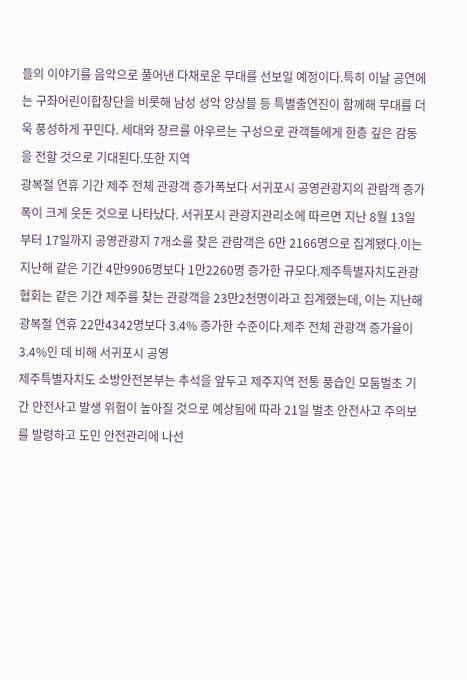들의 이야기를 음악으로 풀어낸 다채로운 무대를 선보일 예정이다.특히 이날 공연에는 구좌어린이합창단을 비롯해 남성 성악 앙상블 등 특별출연진이 함께해 무대를 더욱 풍성하게 꾸민다. 세대와 장르를 아우르는 구성으로 관객들에게 한층 깊은 감동을 전할 것으로 기대된다.또한 지역
광복절 연휴 기간 제주 전체 관광객 증가폭보다 서귀포시 공영관광지의 관람객 증가폭이 크게 웃돈 것으로 나타났다. 서귀포시 관광지관리소에 따르면 지난 8월 13일부터 17일까지 공영관광지 7개소를 찾은 관람객은 6만 2166명으로 집계됐다.이는 지난해 같은 기간 4만9906명보다 1만2260명 증가한 규모다.제주특별자치도관광협회는 같은 기간 제주를 찾는 관광객을 23만2천명이라고 집계했는데, 이는 지난해 광복절 연휴 22만4342명보다 3.4% 증가한 수준이다.제주 전체 관광객 증가율이 3.4%인 데 비해 서귀포시 공영
제주특별자치도 소방안전본부는 추석을 앞두고 제주지역 전통 풍습인 모둠벌초 기간 안전사고 발생 위험이 높아질 것으로 예상됨에 따라 21일 벌초 안전사고 주의보를 발령하고 도민 안전관리에 나선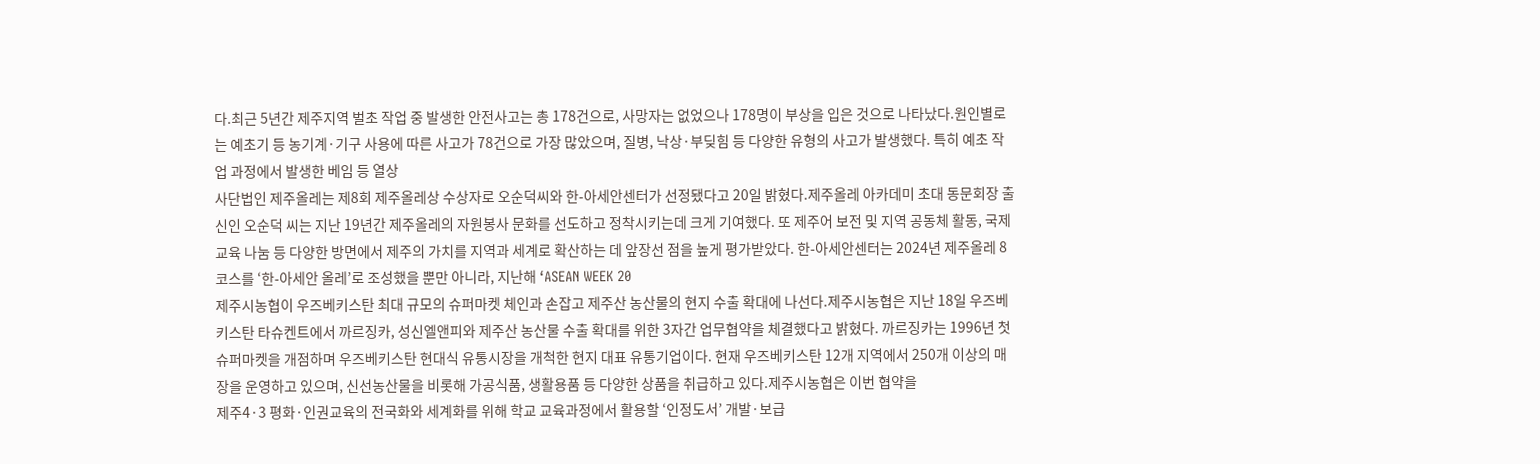다.최근 5년간 제주지역 벌초 작업 중 발생한 안전사고는 총 178건으로, 사망자는 없었으나 178명이 부상을 입은 것으로 나타났다.원인별로는 예초기 등 농기계·기구 사용에 따른 사고가 78건으로 가장 많았으며, 질병, 낙상·부딪힘 등 다양한 유형의 사고가 발생했다. 특히 예초 작업 과정에서 발생한 베임 등 열상
사단법인 제주올레는 제8회 제주올레상 수상자로 오순덕씨와 한-아세안센터가 선정됐다고 20일 밝혔다.제주올레 아카데미 초대 동문회장 출신인 오순덕 씨는 지난 19년간 제주올레의 자원봉사 문화를 선도하고 정착시키는데 크게 기여했다. 또 제주어 보전 및 지역 공동체 활동, 국제 교육 나눔 등 다양한 방면에서 제주의 가치를 지역과 세계로 확산하는 데 앞장선 점을 높게 평가받았다. 한-아세안센터는 2024년 제주올레 8코스를 ‘한-아세안 올레’로 조성했을 뿐만 아니라, 지난해 ‘ASEAN WEEK 20
제주시농협이 우즈베키스탄 최대 규모의 슈퍼마켓 체인과 손잡고 제주산 농산물의 현지 수출 확대에 나선다.제주시농협은 지난 18일 우즈베키스탄 타슈켄트에서 까르징카, 성신엘앤피와 제주산 농산물 수출 확대를 위한 3자간 업무협약을 체결했다고 밝혔다. 까르징카는 1996년 첫 슈퍼마켓을 개점하며 우즈베키스탄 현대식 유통시장을 개척한 현지 대표 유통기업이다. 현재 우즈베키스탄 12개 지역에서 250개 이상의 매장을 운영하고 있으며, 신선농산물을 비롯해 가공식품, 생활용품 등 다양한 상품을 취급하고 있다.제주시농협은 이번 협약을
제주4·3 평화·인권교육의 전국화와 세계화를 위해 학교 교육과정에서 활용할 ‘인정도서’ 개발·보급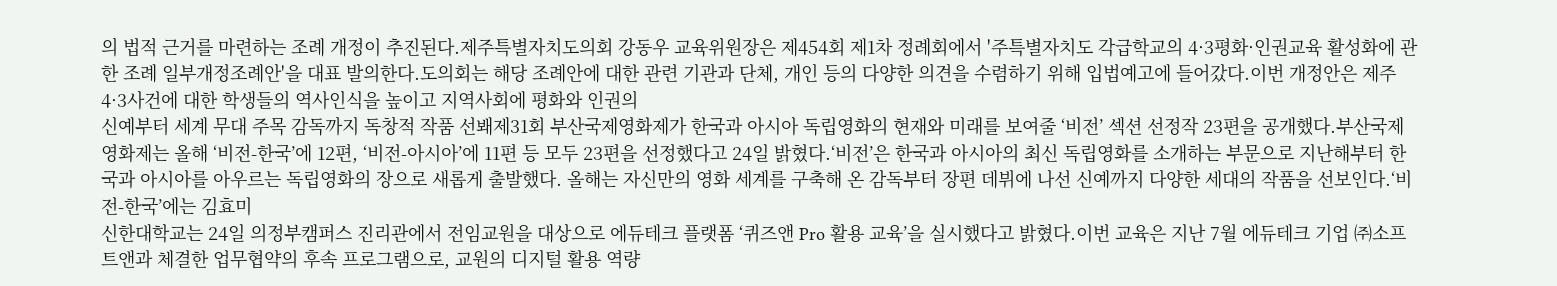의 법적 근거를 마련하는 조례 개정이 추진된다.제주특별자치도의회 강동우 교육위원장은 제454회 제1차 정례회에서 '주특별자치도 각급학교의 4·3평화·인권교육 활성화에 관한 조례 일부개정조례안'을 대표 발의한다.도의회는 해당 조례안에 대한 관련 기관과 단체, 개인 등의 다양한 의견을 수렴하기 위해 입법예고에 들어갔다.이번 개정안은 제주4·3사건에 대한 학생들의 역사인식을 높이고 지역사회에 평화와 인권의
신예부터 세계 무대 주목 감독까지 독창적 작품 선봬제31회 부산국제영화제가 한국과 아시아 독립영화의 현재와 미래를 보여줄 ‘비전’ 섹션 선정작 23편을 공개했다.부산국제영화제는 올해 ‘비전-한국’에 12편, ‘비전-아시아’에 11편 등 모두 23편을 선정했다고 24일 밝혔다.‘비전’은 한국과 아시아의 최신 독립영화를 소개하는 부문으로 지난해부터 한국과 아시아를 아우르는 독립영화의 장으로 새롭게 출발했다. 올해는 자신만의 영화 세계를 구축해 온 감독부터 장편 데뷔에 나선 신예까지 다양한 세대의 작품을 선보인다.‘비전-한국’에는 김효미
신한대학교는 24일 의정부캠퍼스 진리관에서 전임교원을 대상으로 에듀테크 플랫폼 ‘퀴즈앤 Pro 활용 교육’을 실시했다고 밝혔다.이번 교육은 지난 7월 에듀테크 기업 ㈜소프트앤과 체결한 업무협약의 후속 프로그램으로, 교원의 디지털 활용 역량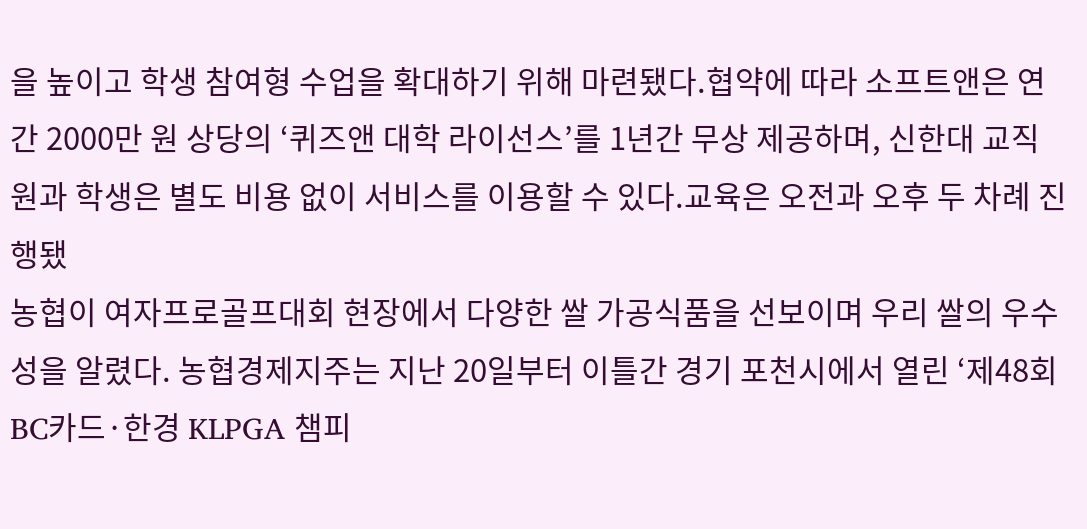을 높이고 학생 참여형 수업을 확대하기 위해 마련됐다.협약에 따라 소프트앤은 연간 2000만 원 상당의 ‘퀴즈앤 대학 라이선스’를 1년간 무상 제공하며, 신한대 교직원과 학생은 별도 비용 없이 서비스를 이용할 수 있다.교육은 오전과 오후 두 차례 진행됐
농협이 여자프로골프대회 현장에서 다양한 쌀 가공식품을 선보이며 우리 쌀의 우수성을 알렸다. 농협경제지주는 지난 20일부터 이틀간 경기 포천시에서 열린 ‘제48회 BC카드·한경 KLPGA 챔피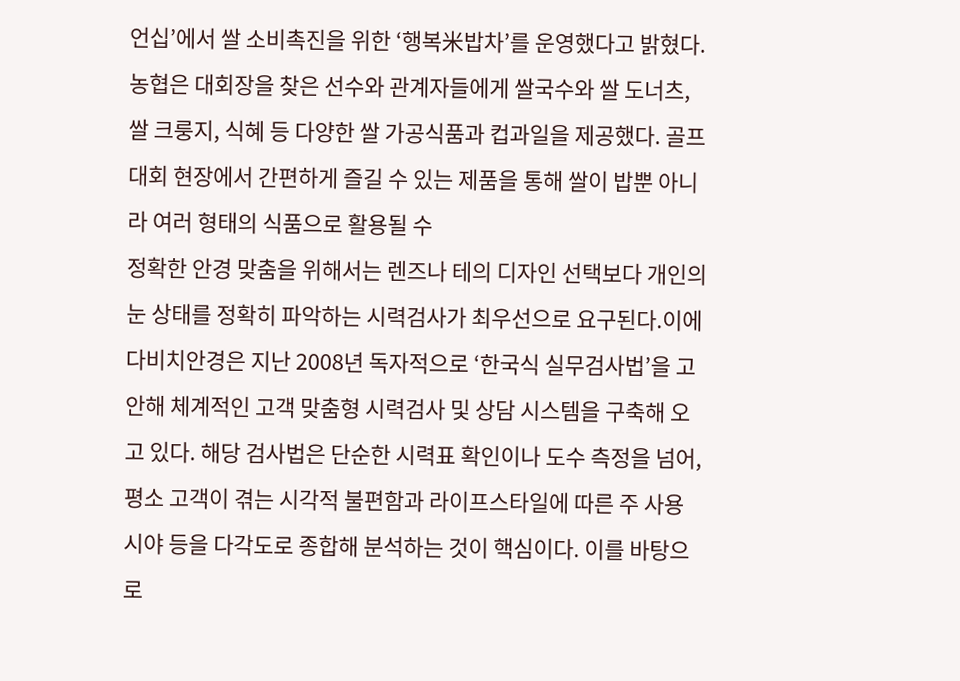언십’에서 쌀 소비촉진을 위한 ‘행복米밥차’를 운영했다고 밝혔다.농협은 대회장을 찾은 선수와 관계자들에게 쌀국수와 쌀 도너츠, 쌀 크룽지, 식혜 등 다양한 쌀 가공식품과 컵과일을 제공했다. 골프대회 현장에서 간편하게 즐길 수 있는 제품을 통해 쌀이 밥뿐 아니라 여러 형태의 식품으로 활용될 수
정확한 안경 맞춤을 위해서는 렌즈나 테의 디자인 선택보다 개인의 눈 상태를 정확히 파악하는 시력검사가 최우선으로 요구된다.이에 다비치안경은 지난 2008년 독자적으로 ‘한국식 실무검사법’을 고안해 체계적인 고객 맞춤형 시력검사 및 상담 시스템을 구축해 오고 있다. 해당 검사법은 단순한 시력표 확인이나 도수 측정을 넘어, 평소 고객이 겪는 시각적 불편함과 라이프스타일에 따른 주 사용 시야 등을 다각도로 종합해 분석하는 것이 핵심이다. 이를 바탕으로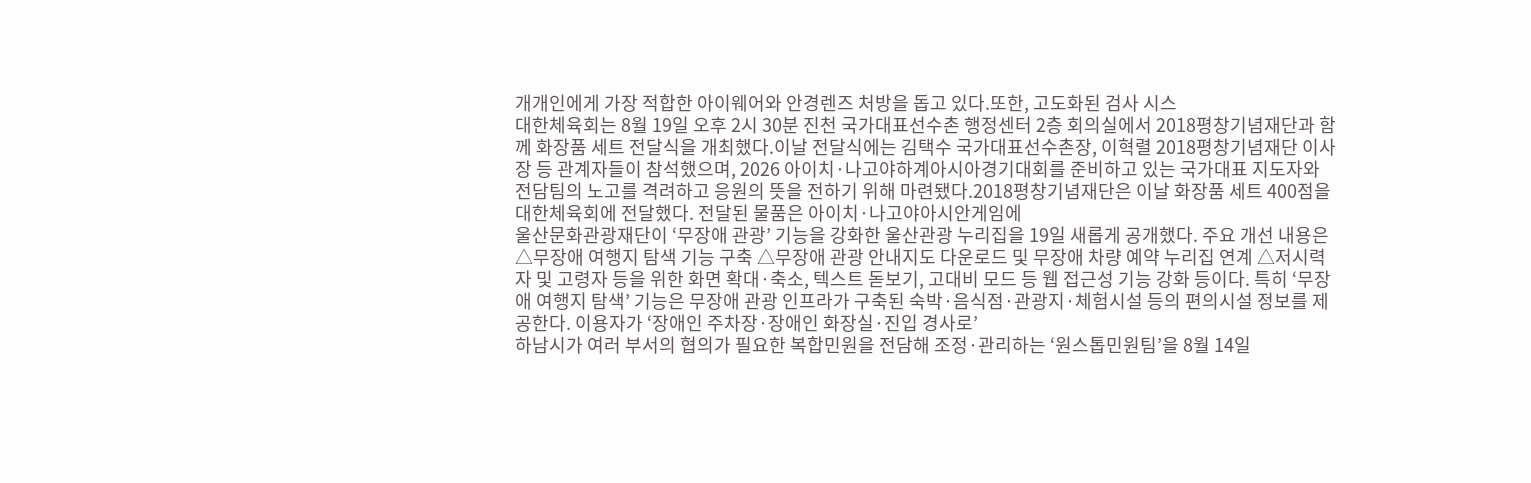개개인에게 가장 적합한 아이웨어와 안경렌즈 처방을 돕고 있다.또한, 고도화된 검사 시스
대한체육회는 8월 19일 오후 2시 30분 진천 국가대표선수촌 행정센터 2층 회의실에서 2018평창기념재단과 함께 화장품 세트 전달식을 개최했다.이날 전달식에는 김택수 국가대표선수촌장, 이혁렬 2018평창기념재단 이사장 등 관계자들이 참석했으며, 2026 아이치·나고야하계아시아경기대회를 준비하고 있는 국가대표 지도자와 전담팀의 노고를 격려하고 응원의 뜻을 전하기 위해 마련됐다.2018평창기념재단은 이날 화장품 세트 400점을 대한체육회에 전달했다. 전달된 물품은 아이치·나고야아시안게임에
울산문화관광재단이 ‘무장애 관광’ 기능을 강화한 울산관광 누리집을 19일 새롭게 공개했다. 주요 개선 내용은 △무장애 여행지 탐색 기능 구축 △무장애 관광 안내지도 다운로드 및 무장애 차량 예약 누리집 연계 △저시력자 및 고령자 등을 위한 화면 확대·축소, 텍스트 돋보기, 고대비 모드 등 웹 접근성 기능 강화 등이다. 특히 ‘무장애 여행지 탐색’ 기능은 무장애 관광 인프라가 구축된 숙박·음식점·관광지·체험시설 등의 편의시설 정보를 제공한다. 이용자가 ‘장애인 주차장·장애인 화장실·진입 경사로’
하남시가 여러 부서의 협의가 필요한 복합민원을 전담해 조정·관리하는 ‘원스톱민원팀’을 8월 14일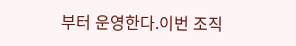부터 운영한다.이번 조직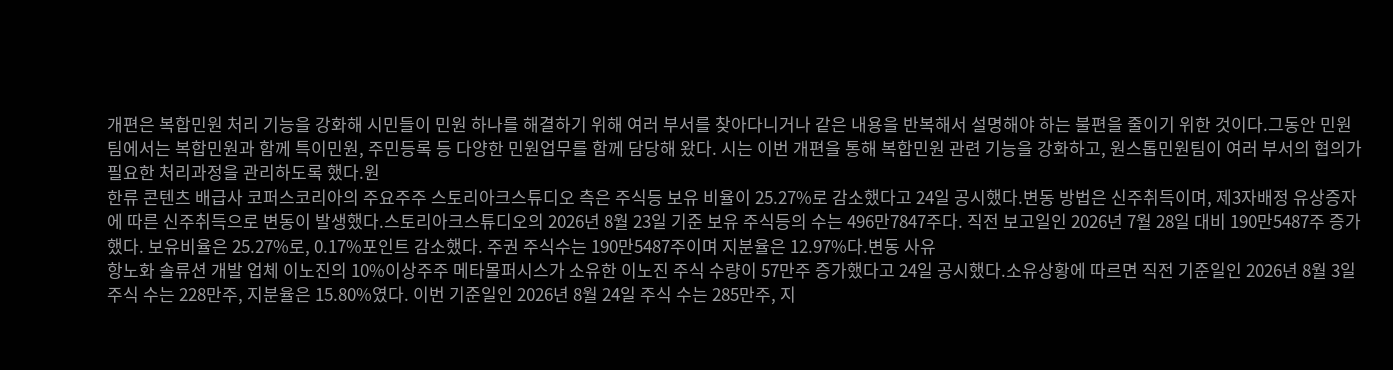개편은 복합민원 처리 기능을 강화해 시민들이 민원 하나를 해결하기 위해 여러 부서를 찾아다니거나 같은 내용을 반복해서 설명해야 하는 불편을 줄이기 위한 것이다.그동안 민원팀에서는 복합민원과 함께 특이민원, 주민등록 등 다양한 민원업무를 함께 담당해 왔다. 시는 이번 개편을 통해 복합민원 관련 기능을 강화하고, 원스톱민원팀이 여러 부서의 협의가 필요한 처리과정을 관리하도록 했다.원
한류 콘텐츠 배급사 코퍼스코리아의 주요주주 스토리아크스튜디오 측은 주식등 보유 비율이 25.27%로 감소했다고 24일 공시했다.변동 방법은 신주취득이며, 제3자배정 유상증자에 따른 신주취득으로 변동이 발생했다.스토리아크스튜디오의 2026년 8월 23일 기준 보유 주식등의 수는 496만7847주다. 직전 보고일인 2026년 7월 28일 대비 190만5487주 증가했다. 보유비율은 25.27%로, 0.17%포인트 감소했다. 주권 주식수는 190만5487주이며 지분율은 12.97%다.변동 사유
항노화 솔류션 개발 업체 이노진의 10%이상주주 메타몰퍼시스가 소유한 이노진 주식 수량이 57만주 증가했다고 24일 공시했다.소유상황에 따르면 직전 기준일인 2026년 8월 3일 주식 수는 228만주, 지분율은 15.80%였다. 이번 기준일인 2026년 8월 24일 주식 수는 285만주, 지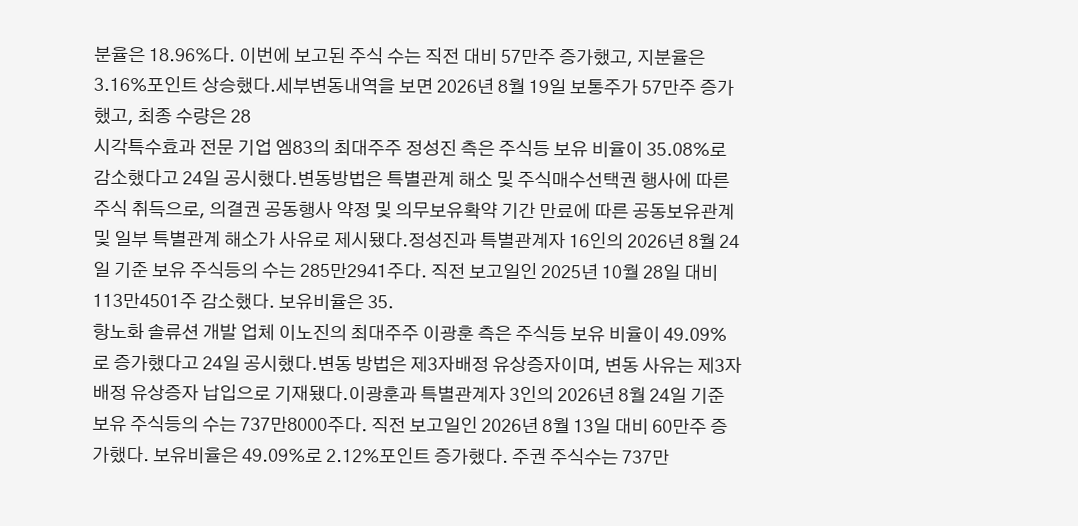분율은 18.96%다. 이번에 보고된 주식 수는 직전 대비 57만주 증가했고, 지분율은 3.16%포인트 상승했다.세부변동내역을 보면 2026년 8월 19일 보통주가 57만주 증가했고, 최종 수량은 28
시각특수효과 전문 기업 엠83의 최대주주 정성진 측은 주식등 보유 비율이 35.08%로 감소했다고 24일 공시했다.변동방법은 특별관계 해소 및 주식매수선택권 행사에 따른 주식 취득으로, 의결권 공동행사 약정 및 의무보유확약 기간 만료에 따른 공동보유관계 및 일부 특별관계 해소가 사유로 제시됐다.정성진과 특별관계자 16인의 2026년 8월 24일 기준 보유 주식등의 수는 285만2941주다. 직전 보고일인 2025년 10월 28일 대비 113만4501주 감소했다. 보유비율은 35.
항노화 솔류션 개발 업체 이노진의 최대주주 이광훈 측은 주식등 보유 비율이 49.09%로 증가했다고 24일 공시했다.변동 방법은 제3자배정 유상증자이며, 변동 사유는 제3자배정 유상증자 납입으로 기재됐다.이광훈과 특별관계자 3인의 2026년 8월 24일 기준 보유 주식등의 수는 737만8000주다. 직전 보고일인 2026년 8월 13일 대비 60만주 증가했다. 보유비율은 49.09%로 2.12%포인트 증가했다. 주권 주식수는 737만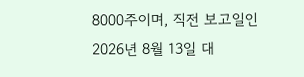8000주이며, 직전 보고일인 2026년 8월 13일 대